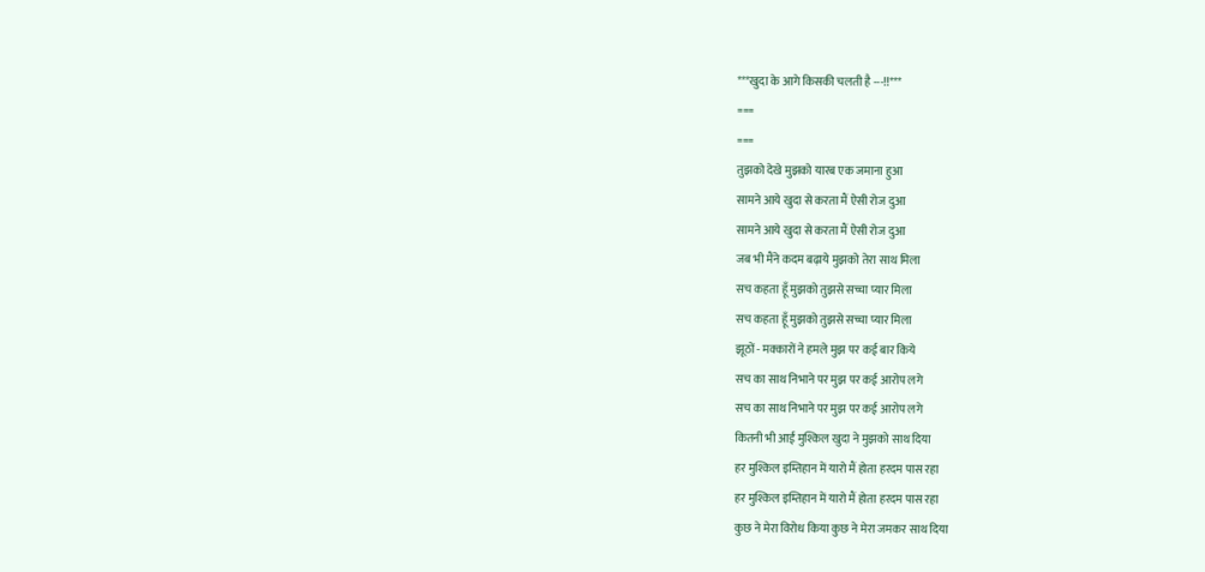***खुदा के आगे किसकी चलती है ---!!***
===
===
तुझको देखे मुझको यारब एक जमाना हुआ
सामने आये खुदा से करता मैं ऐसी रोज दुआ
सामने आये खुदा से करता मैं ऐसी रोज दुआ
जब भी मैंने कदम बढ़ाये मुझको तेरा साथ मिला
सच कहता हूँ मुझको तुझसे सच्चा प्यार मिला
सच कहता हूँ मुझको तुझसे सच्चा प्यार मिला
झूठों - मक्कारों ने हमले मुझ पर कई बार किये
सच का साथ निभाने पर मुझ पर कई आरोप लगे
सच का साथ निभाने पर मुझ पर कई आरोप लगे
कितनी भी आईं मुश्किल खुदा ने मुझको साथ दिया
हर मुश्किल इम्तिहान में यारो मैं होता हरदम पास रहा
हर मुश्किल इम्तिहान में यारो मैं होता हरदम पास रहा
कुछ ने मेरा विरोध किया कुछ ने मेरा जमकर साथ दिया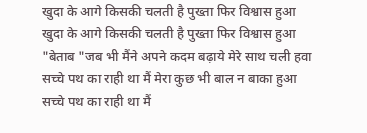खुदा के आगे किसकी चलती है पुख्ता फिर विश्वास हुआ
खुदा के आगे किसकी चलती है पुख्ता फिर विश्वास हुआ
"बेताब "जब भी मैंने अपने कदम बढ़ाये मेरे साथ चली हवा
सच्चे पथ का राही था मैं मेरा कुछ भी बाल न बाका हुआ
सच्चे पथ का राही था मैं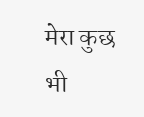मेरा कुछ भी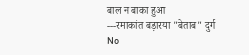बाल न बाका हुआ
---रमाकांत बड़ारया "बेताब" दुर्ग
No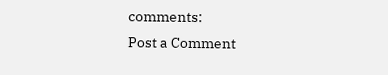comments:
Post a Comment